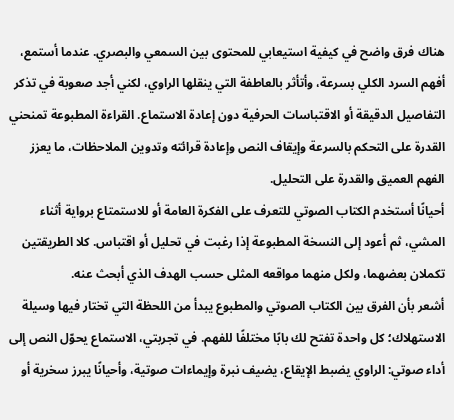هناك فرق واضح في كيفية استيعابي للمحتوى بين السمعي والبصري. عندما أستمع، أفهم السرد الكلي بسرعة، وأتأثر بالعاطفة التي ينقلها الراوي، لكني أجد صعوبة في تذكر التفاصيل الدقيقة أو الاقتباسات الحرفية دون إعادة الاستماع. القراءة المطبوعة تمنحني القدرة على التحكم بالسرعة وإيقاف النص وإعادة قرائته وتدوين الملاحظات، ما يعزز الفهم العميق والقدرة على التحليل.
أحيانًا أستخدم الكتاب الصوتي للتعرف على الفكرة العامة أو للاستمتاع برواية أثناء المشي، ثم أعود إلى النسخة المطبوعة إذا رغبت في تحليل أو اقتباس. كلا الطريقتين تكملان بعضهما، ولكل منهما مواقعه المثلى حسب الهدف الذي أبحث عنه.
أشعر بأن الفرق بين الكتاب الصوتي والمطبوع يبدأ من اللحظة التي تختار فيها وسيلة الاستهلاك؛ كل واحدة تفتح لك بابًا مختلفًا للفهم. في تجربتي، الاستماع يحوّل النص إلى أداء صوتي: الراوي يضبط الإيقاع، يضيف نبرة وإيماءات صوتية، وأحيانًا يبرز سخرية أو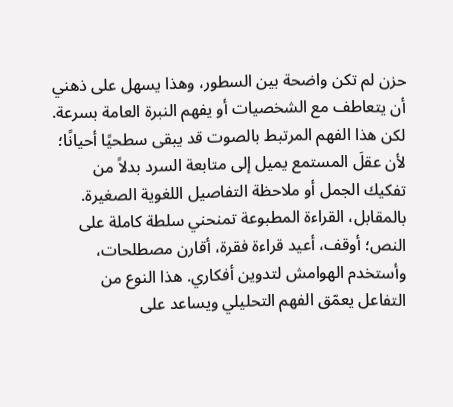حزن لم تكن واضحة بين السطور، وهذا يسهل على ذهني أن يتعاطف مع الشخصيات أو يفهم النبرة العامة بسرعة. لكن هذا الفهم المرتبط بالصوت قد يبقى سطحيًا أحيانًا؛ لأن عقلَ المستمع يميل إلى متابعة السرد بدلاً من تفكيك الجمل أو ملاحظة التفاصيل اللغوية الصغيرة.
بالمقابل، القراءة المطبوعة تمنحني سلطة كاملة على النص؛ أوقف، أعيد قراءة فقرة، أقارن مصطلحات، وأستخدم الهوامش لتدوين أفكاري. هذا النوع من التفاعل يعمّق الفهم التحليلي ويساعد على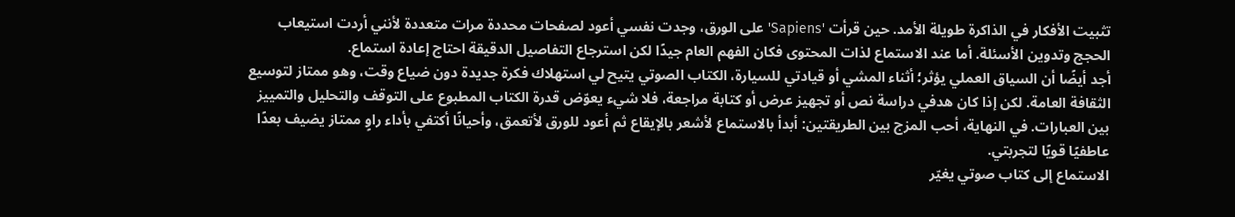تثبيت الأفكار في الذاكرة طويلة الأمد. حين قرأت 'Sapiens' على الورق، وجدت نفسي أعود لصفحات محددة مرات متعددة لأنني أردت استيعاب الحجج وتدوين الأسئلة. أما عند الاستماع لذات المحتوى فكان الفهم العام جيدًا لكن استرجاع التفاصيل الدقيقة احتاج إعادة استماع.
أجد أيضًا أن السياق العملي يؤثر؛ أثناء المشي أو قيادتي للسيارة، الكتاب الصوتي يتيح لي استهلاك فكرة جديدة دون ضياع وقت، وهو ممتاز لتوسيع الثقافة العامة. لكن إذا كان هدفي دراسة نص أو تجهيز عرض أو كتابة مراجعة، فلا شيء يعوّض قدرة الكتاب المطبوع على التوقف والتحليل والتمييز بين العبارات. في النهاية، أحب المزج بين الطريقتين: أبدأ بالاستماع لأشعر بالإيقاع ثم أعود للورق لأتعمق، وأحيانًا أكتفي بأداء راوٍ ممتاز يضيف بعدًا عاطفيًا قويًا لتجربتي.
الاستماع إلى كتاب صوتي يغيّر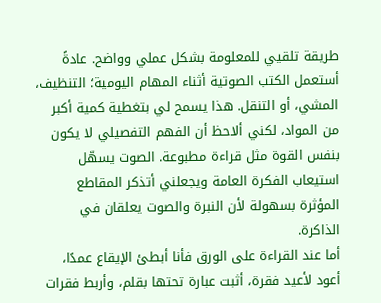طريقة تلقيي للمعلومة بشكل عملي وواضح. عادةً أستعمل الكتب الصوتية أثناء المهام اليومية؛ التنظيف، المشي، أو التنقل. هذا يسمح لي بتغطية كمية أكبر من المواد، لكني ألاحظ أن الفهم التفصيلي لا يكون بنفس القوة مثل قراءة مطبوعة. الصوت يسهّل استيعاب الفكرة العامة ويجعلني أتذكر المقاطع المؤثرة بسهولة لأن النبرة والصوت يعلقان في الذاكرة.
أما عند القراءة على الورق فأنا أبطئ الإيقاع عمدًا، أعود لأعيد فقرة، أثبت عبارة تحتها بقلم، وأربط فقرات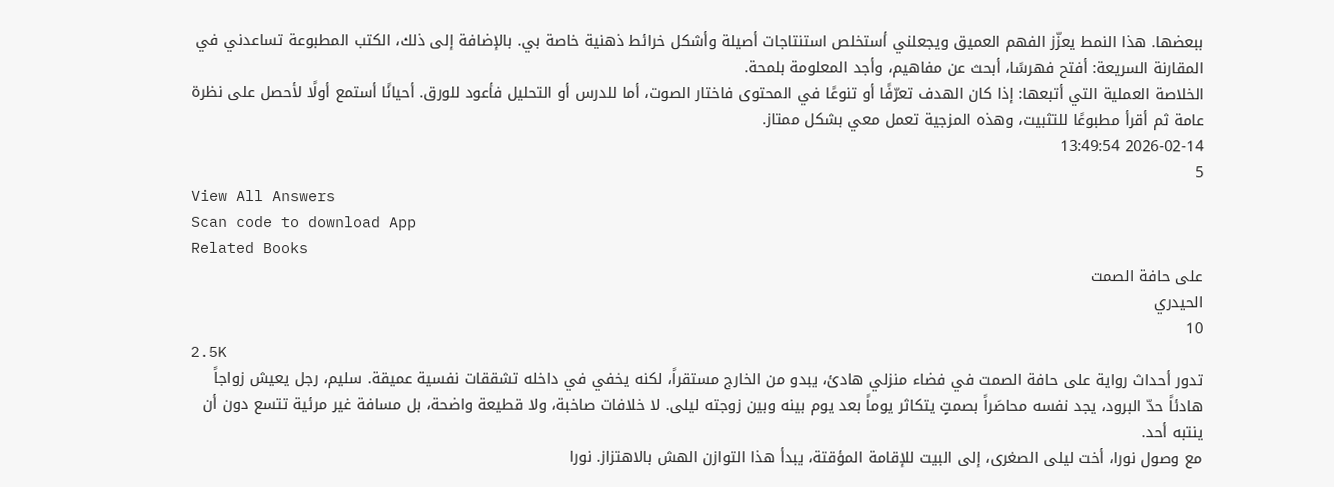ببعضها. هذا النمط يعزّز الفهم العميق ويجعلني أستخلص استنتاجات أصيلة وأشكل خرائط ذهنية خاصة بي. بالإضافة إلى ذلك، الكتب المطبوعة تساعدني في المقارنة السريعة: أفتح فهرسًا، أبحث عن مفاهيم، وأجد المعلومة بلمحة.
الخلاصة العملية التي أتبعها: إذا كان الهدف تعرّفًا أو تنوعًا في المحتوى فاختار الصوت، أما للدرس أو التحليل فأعود للورق. أحيانًا أستمع أولًا لأحصل على نظرة عامة ثم أقرأ مطبوعًا للتثبيت، وهذه المزجية تعمل معي بشكل ممتاز.
2026-02-14 13:49:54
5
View All Answers
Scan code to download App
Related Books
على حافة الصمت
الحيدري
10
2.5K
تدور أحداث رواية على حافة الصمت في فضاء منزلي هادئ، يبدو من الخارج مستقراً، لكنه يخفي في داخله تشققات نفسية عميقة. سليم، رجل يعيش زواجاً هادئاً حدّ البرود، يجد نفسه محاصَراً بصمتٍ يتكاثر يوماً بعد يوم بينه وبين زوجته ليلى. لا خلافات صاخبة، ولا قطيعة واضحة، بل مسافة غير مرئية تتسع دون أن ينتبه أحد.
مع وصول نورا، أخت ليلى الصغرى، إلى البيت للإقامة المؤقتة، يبدأ هذا التوازن الهش بالاهتزاز. نورا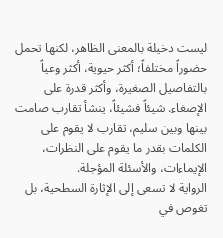ليست دخيلة بالمعنى الظاهر، لكنها تحمل حضوراً مختلفاً؛ أكثر حيوية، أكثر وعياً بالتفاصيل الصغيرة، وأكثر قدرة على الإصغاء. شيئاً فشيئاً، ينشأ تقارب صامت بينها وبين سليم، تقارب لا يقوم على الكلمات بقدر ما يقوم على النظرات، الإيماءات، والأسئلة المؤجلة.
الرواية لا تسعى إلى الإثارة السطحية، بل تغوص في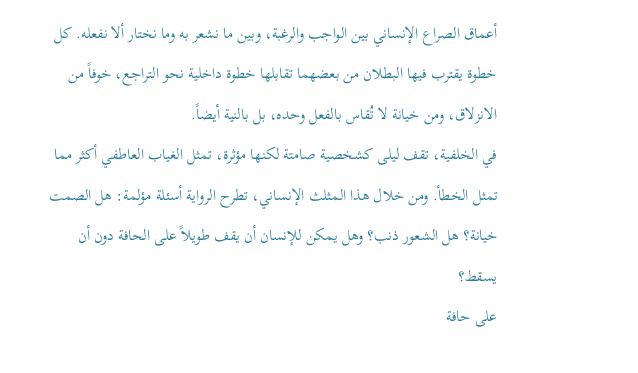أعماق الصراع الإنساني بين الواجب والرغبة، وبين ما نشعر به وما نختار ألا نفعله. كل خطوة يقترب فيها البطلان من بعضهما تقابلها خطوة داخلية نحو التراجع، خوفاً من الانزلاق، ومن خيانة لا تُقاس بالفعل وحده، بل بالنية أيضاً.
في الخلفية، تقف ليلى كشخصية صامتة لكنها مؤثرة، تمثل الغياب العاطفي أكثر مما تمثل الخطأ. ومن خلال هذا المثلث الإنساني، تطرح الرواية أسئلة مؤلمة: هل الصمت خيانة؟ هل الشعور ذنب؟ وهل يمكن للإنسان أن يقف طويلاً على الحافة دون أن يسقط؟
على حافة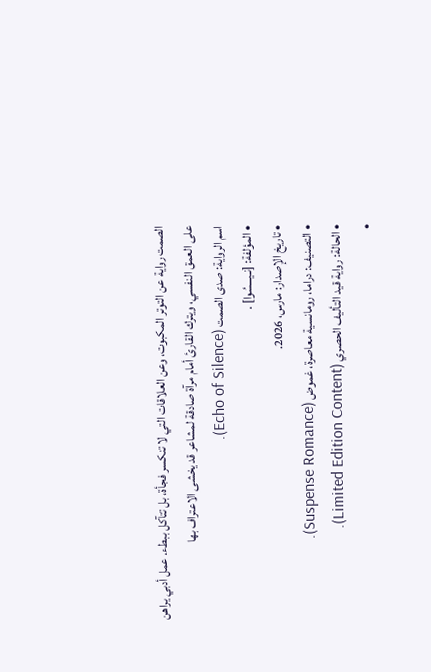الصمت رواية عن التوتر المكبوت، وعن العلاقات التي لا تنكسر فجأة، بل تتآكل ببطء. عمل أدبي يراهن على العمق النفسي، ويترك القارئ أمام مرآة صادقة لمشاعر قد يخشى الاعتراف بها
اسم الرواية: صدى الصمت (Echo of Silence).
• المؤلفة: [نـيـــسُوا] .
• تاريخ الإصدار: مارس، 2026.
• التصنيف: دراما، رومانسية معاصرة، غموض (Suspense Romance).
• الحالة: رواية قيد التأليف الحصري (Limited Edition Content).
•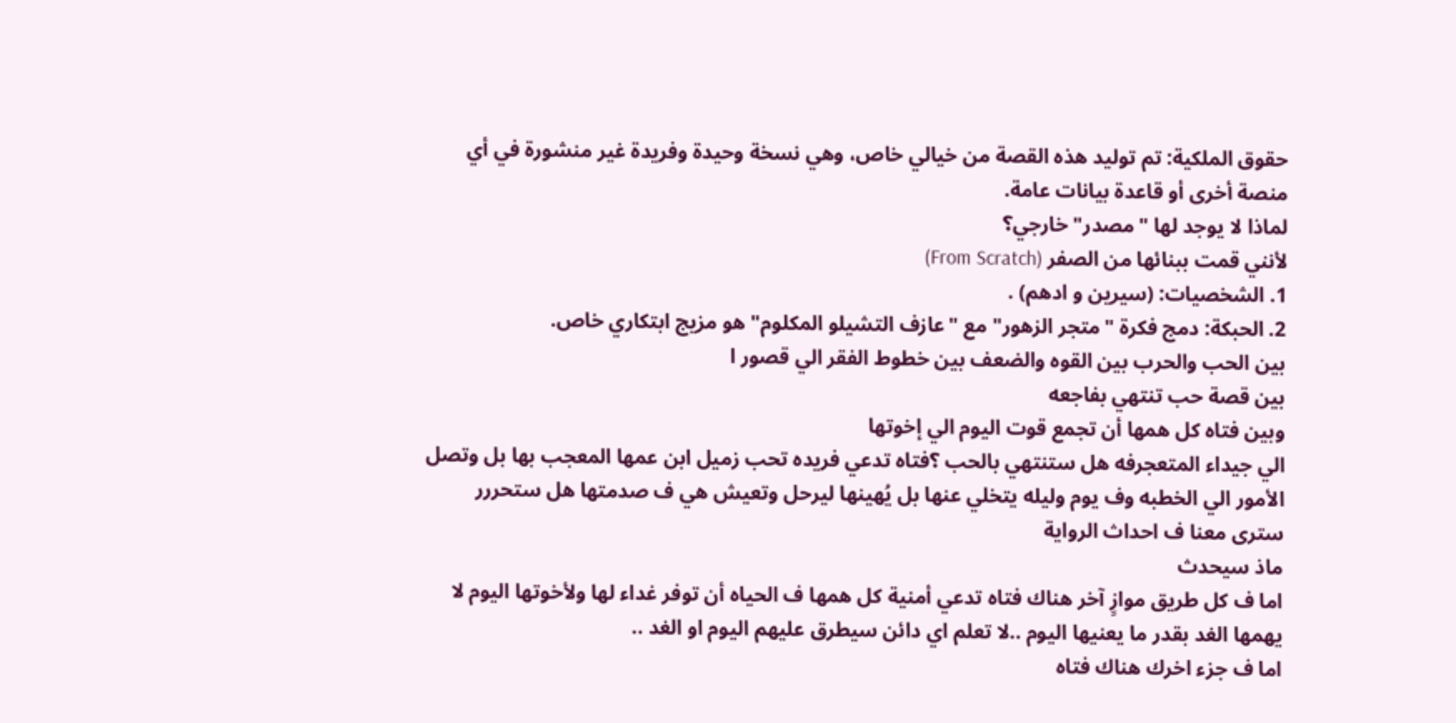حقوق الملكية: تم توليد هذه القصة من خيالي خاص، وهي نسخة وحيدة وفريدة غير منشورة في أي منصة أخرى أو قاعدة بيانات عامة.
لماذا لا يوجد لها "مصدر" خارجي؟
لأنني قمت ببنائها من الصفر (From Scratch)
1. الشخصيات: (سيرين و ادهم) .
2. الحبكة: دمج فكرة "متجر الزهور" مع "عازف التشيلو المكلوم" هو مزيج ابتكاري خاص.
بين الحب والحرب بين القوه والضعف بين خطوط الفقر الي قصور ا
بين قصة حب تنتهي بفاجعه
وبين فتاه كل همها أن تجمع قوت اليوم الي إخوتها
الي جيداء المتعجرفه هل ستنتهي بالحب ؟فتاه تدعي فريده تحب زميل ابن عمها المعجب بها بل وتصل الأمور الي الخطبه وف يوم وليله يتخلي عنها بل يُهينها ليرحل وتعيش هي ف صدمتها هل ستحررر سترى معنا ف احداث الرواية
ماذ سيحدث
اما ف كل طريق موازٍ آخر هناك فتاه تدعي أمنية كل همها ف الحياه أن توفر غداء لها ولأخوتها اليوم لا يهمها الغد بقدر ما يعنيها اليوم ..لا تعلم اي دائن سيطرق عليهم اليوم او الغد ..
اما ف جزء اخرك هناك فتاه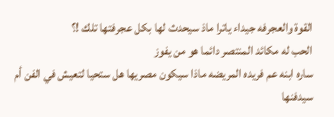القوة والعجرفه جيداء ياترا ماذ سيحدث لها بكل عجرفتها تلك !؟
الحب له مكائد المنتصر دائما هو من يفوز
ساره ابنه عم فريده المريضه ماذا سيكون مصريها هل ستحيا لتعيش في الفن أم سيدفنها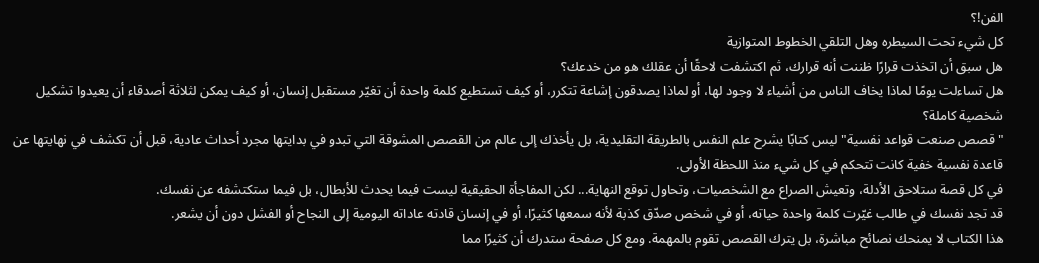الفن!؟
كل شيء تحت السيطره وهل التلقي الخطوط المتوازية
هل سبق أن اتخذت قرارًا ظننت أنه قرارك، ثم اكتشفت لاحقًا أن عقلك هو من خدعك؟
هل تساءلت يومًا لماذا يخاف الناس من أشياء لا وجود لها، أو لماذا يصدقون إشاعة تتكرر، أو كيف تستطيع كلمة واحدة أن تغيّر مستقبل إنسان، أو كيف يمكن لثلاثة أصدقاء أن يعيدوا تشكيل شخصية كاملة؟
"قصص صنعت قواعد نفسية" ليس كتابًا يشرح علم النفس بالطريقة التقليدية، بل يأخذك إلى عالم من القصص المشوقة التي تبدو في بدايتها مجرد أحداث عادية، قبل أن تكشف في نهايتها عن قاعدة نفسية خفية كانت تتحكم في كل شيء منذ اللحظة الأولى.
في كل قصة ستلاحق الأدلة، وتعيش الصراع مع الشخصيات، وتحاول توقع النهاية... لكن المفاجأة الحقيقية ليست فيما يحدث للأبطال، بل فيما ستكتشفه عن نفسك.
قد تجد نفسك في طالب غيّرت كلمة واحدة حياته، أو في شخص صدّق كذبة لأنه سمعها كثيرًا، أو في إنسان قادته عاداته اليومية إلى النجاح أو الفشل دون أن يشعر.
هذا الكتاب لا يمنحك نصائح مباشرة، بل يترك القصص تقوم بالمهمة. ومع كل صفحة ستدرك أن كثيرًا مما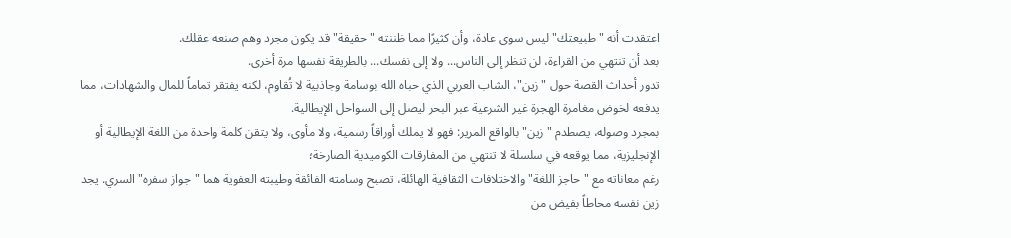اعتقدت أنه "طبيعتك" ليس سوى عادة، وأن كثيرًا مما ظننته "حقيقة" قد يكون مجرد وهم صنعه عقلك.
بعد أن تنتهي من القراءة، لن تنظر إلى الناس... ولا إلى نفسك... بالطريقة نفسها مرة أخرى.
تدور أحداث القصة حول "زين"، الشاب العربي الذي حباه الله بوسامة وجاذبية لا تُقاوم، لكنه يفتقر تماماً للمال والشهادات، مما يدفعه لخوض مغامرة الهجرة غير الشرعية عبر البحر ليصل إلى السواحل الإيطالية.
بمجرد وصوله، يصطدم "زين" بالواقع المرير: فهو لا يملك أوراقاً رسمية، ولا مأوى، ولا يتقن كلمة واحدة من اللغة الإيطالية أو الإنجليزية، مما يوقعه في سلسلة لا تنتهي من المفارقات الكوميدية الصارخة؛
رغم معاناته مع "حاجز اللغة" والاختلافات الثقافية الهائلة، تصبح وسامته الفائقة وطيبته العفوية هما "جواز سفره" السري. يجد زين نفسه محاطاً بفيض من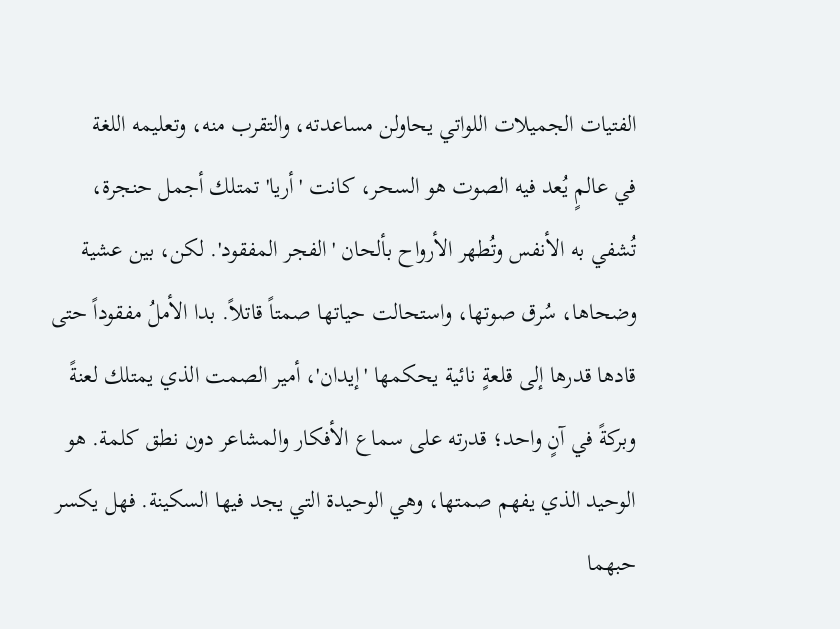الفتيات الجميلات اللواتي يحاولن مساعدته، والتقرب منه، وتعليمه اللغة
في عالمٍ يُعد فيه الصوت هو السحر، كانت 'أريا' تمتلك أجمل حنجرة، تُشفي به الأنفس وتُطهر الأرواح بألحان 'الفجر المفقود'. لكن، بين عشية وضحاها، سُرق صوتها، واستحالت حياتها صمتاً قاتلاً. بدا الأملُ مفقوداً حتى قادها قدرها إلى قلعةٍ نائية يحكمها 'إيدان'، أمير الصمت الذي يمتلك لعنةً وبركةً في آنٍ واحد؛ قدرته على سماع الأفكار والمشاعر دون نطق كلمة. هو الوحيد الذي يفهم صمتها، وهي الوحيدة التي يجد فيها السكينة. فهل يكسر حبهما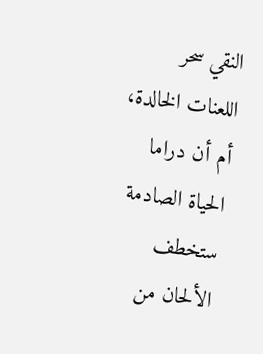النقي سحر اللعنات الخالدة، أم أن دراما الحياة الصادمة ستخطف الألحان من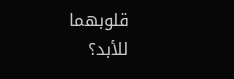قلوبهما للأبد؟